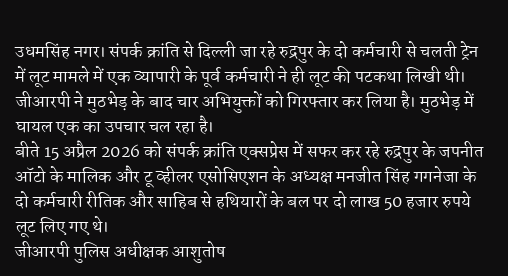उधमसिंह नगर। संपर्क क्रांति से दिल्ली जा रहे रुद्रपुर के दो कर्मचारी से चलती ट्रेन में लूट मामले में एक व्यापारी के पूर्व कर्मचारी ने ही लूट की पटकथा लिखी थी। जीआरपी ने मुठभेड़ के बाद चार अभियुक्तों को गिरफ्तार कर लिया है। मुठभेड़ में घायल एक का उपचार चल रहा है।
बीते 15 अप्रैल 2026 को संपर्क क्रांति एक्सप्रेस में सफर कर रहे रुद्रपुर के जपनीत ऑटो के मालिक और टू व्हीलर एसोसिएशन के अध्यक्ष मनजीत सिंह गगनेजा के दो कर्मचारी रीतिक और साहिब से हथियारों के बल पर दो लाख 50 हजार रुपये लूट लिए गए थे।
जीआरपी पुलिस अधीक्षक आशुतोष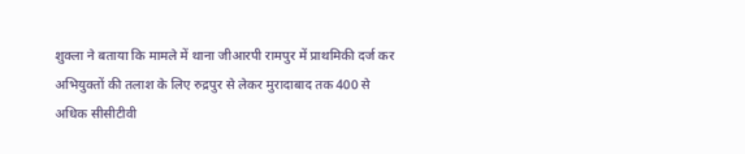शुक्ला ने बताया कि मामले में थाना जीआरपी रामपुर में प्राथमिकी दर्ज कर अभियुक्तों की तलाश के लिए रुद्रपुर से लेकर मुरादाबाद तक 400 से अधिक सीसीटीवी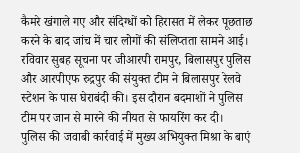कैमरे खंगाले गए और संदिग्धों को हिरासत में लेकर पूछताछ करने के बाद जांच में चार लोगों की संलिप्तता सामने आई।
रविवार सुबह सूचना पर जीआरपी रामपुर, बिलासपुर पुलिस और आरपीएफ रुद्रपुर की संयुक्त टीम ने बिलासपुर रेलवे स्टेशन के पास घेराबंदी की। इस दौरान बदमाशों ने पुलिस टीम पर जान से मारने की नीयत से फायरिंग कर दी।
पुलिस की जवाबी कार्रवाई में मुख्य अभियुक्त मिश्रा के बाएं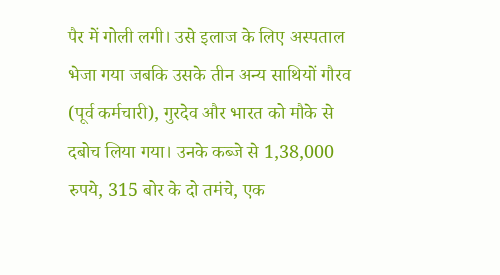पैर में गोली लगी। उसे इलाज के लिए अस्पताल भेजा गया जबकि उसके तीन अन्य साथियों गौरव (पूर्व कर्मचारी), गुरदेव और भारत को मौके से दबोच लिया गया। उनके कब्जे से 1,38,000 रुपये, 315 बोर के दो तमंचे, एक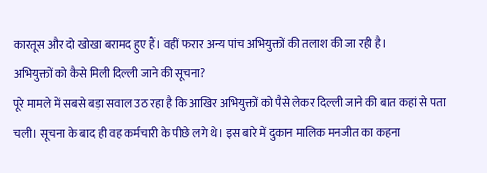कारतूस और दो खोखा बरामद हुए हैं। वहीं फरार अन्य पांच अभियुक्तों की तलाश की जा रही है।
अभियुक्तों को कैसे मिली दिल्ली जाने की सूचना?
पूरे मामले में सबसे बड़ा सवाल उठ रहा है कि आखिर अभियुक्तों को पैसे लेकर दिल्ली जाने की बात कहां से पता चली। सूचना के बाद ही वह कर्मचारी के पीछे लगे थे। इस बारे में दुकान मालिक मनजीत का कहना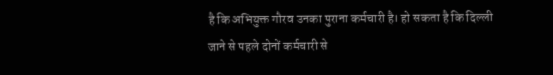है कि अभियुक्त गौरव उनका पुराना कर्मचारी है। हो सकता है कि दिल्ली जाने से पहले दोनों कर्मचारी से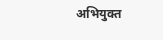अभियुक्त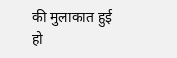की मुलाकात हुई हो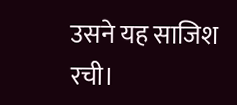उसने यह साजिश रची।